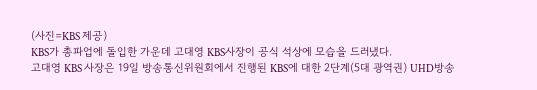(사진=KBS 제공)
KBS가 총파업에 돌입한 가운데 고대영 KBS사장이 공식 석상에 모습을 드러냈다.
고대영 KBS 사장은 19일 방송통신위원회에서 진행된 KBS에 대한 2단계(5대 광역권) UHD방송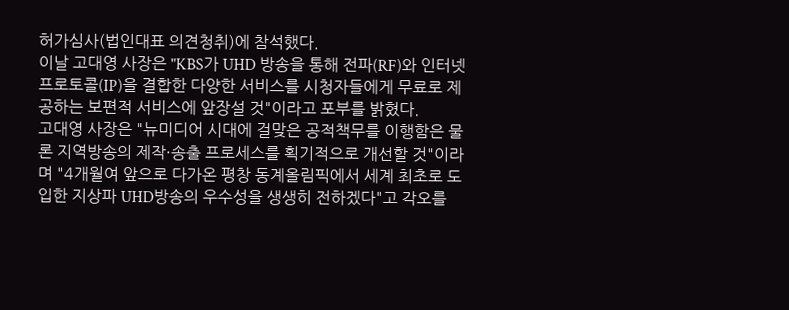허가심사(법인대표 의견청취)에 참석했다.
이날 고대영 사장은 "KBS가 UHD 방송을 통해 전파(RF)와 인터넷 프로토콜(IP)을 결합한 다양한 서비스를 시청자들에게 무료로 제공하는 보편적 서비스에 앞장설 것"이라고 포부를 밝혔다.
고대영 사장은 "뉴미디어 시대에 걸맞은 공적책무를 이행함은 물론 지역방송의 제작·송출 프로세스를 획기적으로 개선할 것"이라며 "4개월여 앞으로 다가온 평창 동계올림픽에서 세계 최초로 도입한 지상파 UHD방송의 우수성을 생생히 전하겠다"고 각오를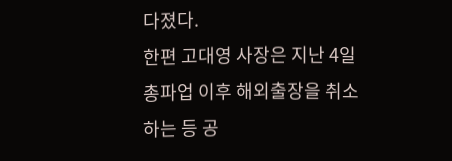다졌다.
한편 고대영 사장은 지난 4일 총파업 이후 해외출장을 취소하는 등 공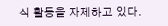식 활동을 자제하고 있다.